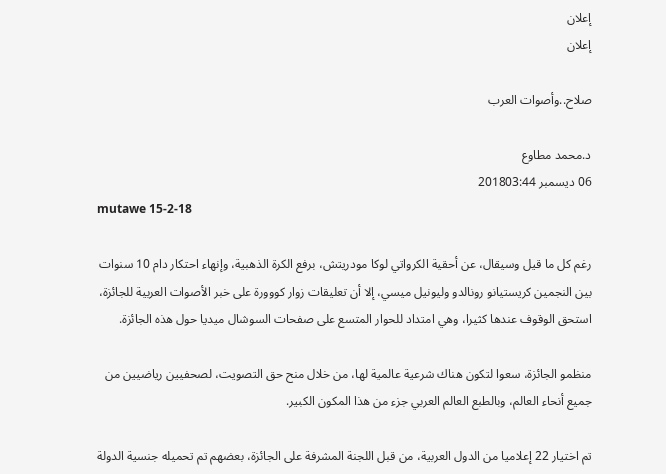إعلان
إعلان

صلاح..وأصوات العرب

د.محمد مطاوع
06 ديسمبر 201803:44
mutawe 15-2-18

رغم كل ما قيل وسيقال، عن أحقية الكرواتي لوكا مودريتش، برفع الكرة الذهبية، وإنهاء احتكار دام 10 سنوات بين النجمين كريستيانو رونالدو وليونيل ميسي، إلا أن تعليقات زوار كووورة على خبر الأصوات العربية للجائزة، استحق الوقوف عندها كثيرا، وهي امتداد للحوار المتسع على صفحات السوشال ميديا حول هذه الجائزة.

منظمو الجائزة، سعوا لتكون هناك شرعية عالمية لها، من خلال منح حق التصويت، لصحفيين رياضيين من جميع أنحاء العالم، وبالطبع العالم العربي جزء من هذا المكون الكبير.

تم اختيار 22 إعلاميا من الدول العربية، من قبل اللجنة المشرفة على الجائزة، بعضهم تم تحميله جنسية الدولة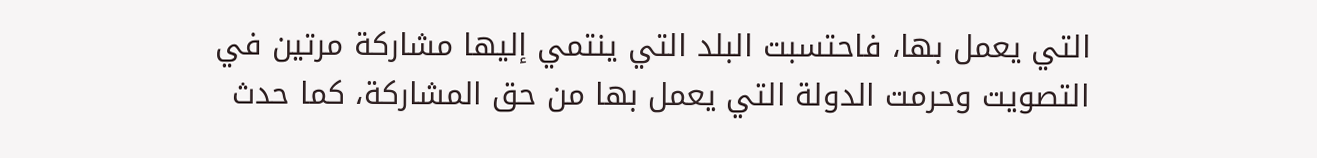التي يعمل بها، فاحتسبت البلد التي ينتمي إليها مشاركة مرتين في التصويت وحرمت الدولة التي يعمل بها من حق المشاركة، كما حدث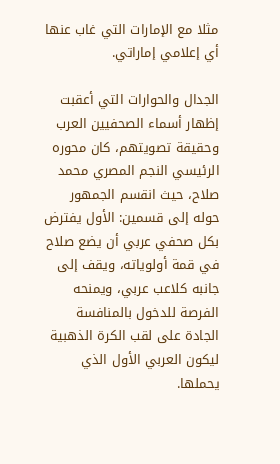مثلا مع الإمارات التي غاب عنها أي إعلامي إماراتي.

الجدال والحوارات التي أعقبت إظهار أسماء الصحفيين العرب وحقيقة تصويتهم، كان محوره الرئيسي النجم المصري محمد صلاح، حيث انقسم الجمهور حوله إلى قسمين: الأول يفترض بكل صحفي عربي أن يضع صلاح في قمة أولوياته، ويقف إلى جانبه كلاعب عربي، ويمنحه الفرصة للدخول بالمنافسة الجادة على لقب الكرة الذهبية ليكون العربي الأول الذي يحملها.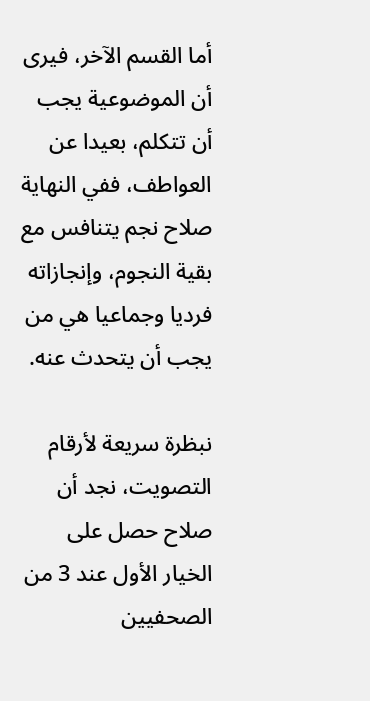أما القسم الآخر، فيرى أن الموضوعية يجب أن تتكلم، بعيدا عن العواطف، ففي النهاية صلاح نجم يتنافس مع بقية النجوم، وإنجازاته فرديا وجماعيا هي من يجب أن يتحدث عنه.

نبظرة سريعة لأرقام التصويت، نجد أن صلاح حصل على الخيار الأول عند 3 من الصحفيين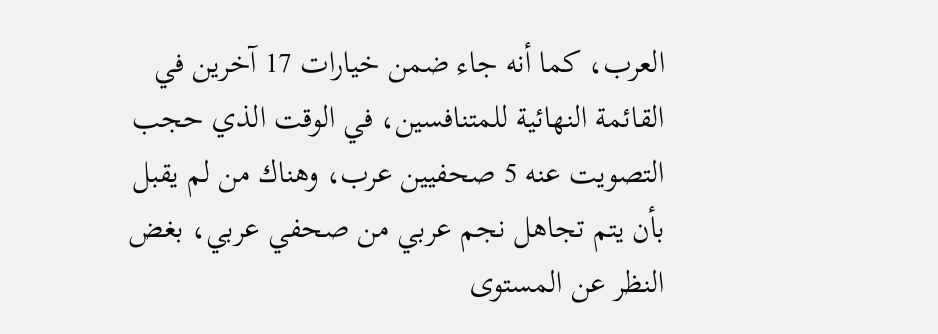العرب، كما أنه جاء ضمن خيارات 17 آخرين في القائمة النهائية للمتنافسين، في الوقت الذي حجب التصويت عنه 5 صحفيين عرب، وهناك من لم يقبل بأن يتم تجاهل نجم عربي من صحفي عربي، بغض النظر عن المستوى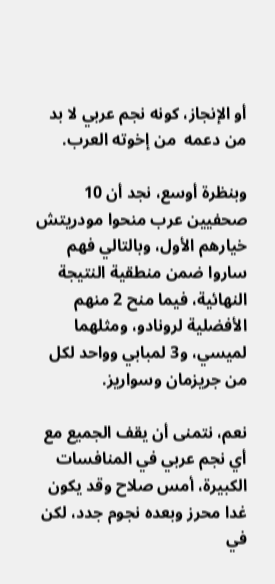أو الإنجاز، كونه نجم عربي لا بد من دعمه  من إخوته العرب.

وبنظرة أوسع، نجد أن 10 صحفيين عرب منحوا مودريتش خيارهم الأول، وبالتالي فهم ساروا ضمن منطقية النتيجة النهائية، فيما منح 2 منهم الأفضلية لرونادو، ومثلهما لميسي، و3 لمبابي وواحد لكل من جريزمان وسواريز.

نعم، نتمنى أن يقف الجميع مع أي نجم عربي في المنافسات الكبيرة، أمس صلاح وقد يكون غدا محرز وبعده نجوم جدد، لكن في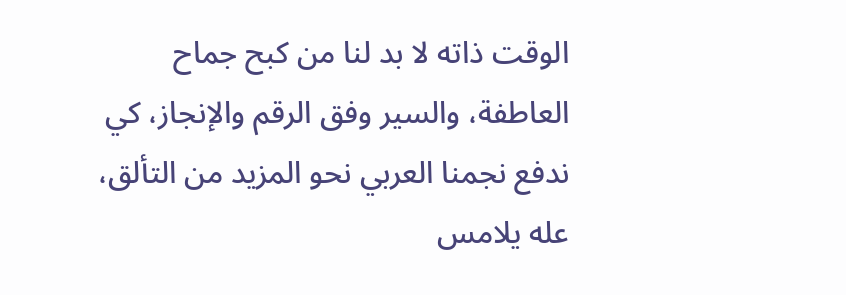الوقت ذاته لا بد لنا من كبح جماح العاطفة، والسير وفق الرقم والإنجاز، كي ندفع نجمنا العربي نحو المزيد من التألق، عله يلامس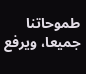طموحاتنا جميعا، ويرفع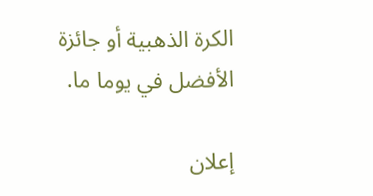الكرة الذهبية أو جائزة الأفضل في يوما ما.

إعلان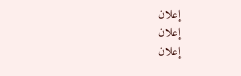إعلان
إعلان
إعلان